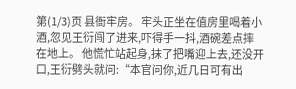第(1/3)页 县衙牢房。 牢头正坐在值房里喝着小酒,忽见王衍闯了进来,吓得手一抖,酒碗差点摔在地上。 他慌忙站起身,抹了把嘴迎上去,还没开口,王衍劈头就问:“本官问你,近几日可有出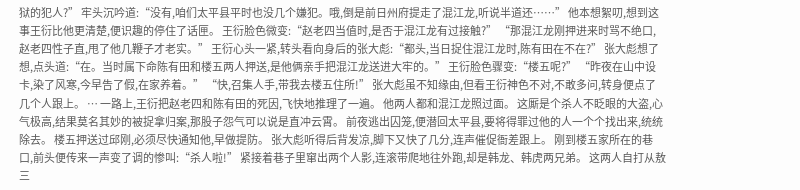狱的犯人?” 牢头沉吟道:“没有,咱们太平县平时也没几个嫌犯。哦,倒是前日州府提走了混江龙,听说半道还……” 他本想絮叨,想到这事王衍比他更清楚,便识趣的停住了话匣。 王衍脸色微变:“赵老四当值时,是否于混江龙有过接触?” “那混江龙刚押进来时骂不绝口,赵老四性子直,甩了他几鞭子才老实。” 王衍心头一紧,转头看向身后的张大彪:“都头,当日捉住混江龙时,陈有田在不在?” 张大彪想了想,点头道:“在。当时属下命陈有田和楼五两人押送,是他俩亲手把混江龙送进大牢的。” 王衍脸色骤变:“楼五呢?” “昨夜在山中设卡,染了风寒,今早告了假,在家养着。” “快,召集人手,带我去楼五住所!” 张大彪虽不知缘由,但看王衍神色不对,不敢多问,转身便点了几个人跟上。 … 一路上,王衍把赵老四和陈有田的死因,飞快地推理了一遍。 他两人都和混江龙照过面。 这厮是个杀人不眨眼的大盗,心气极高,结果莫名其妙的被捉拿归案,那股子怨气可以说是直冲云霄。 前夜逃出囚笼,便潜回太平县,要将得罪过他的人一个个找出来,统统除去。 楼五押送过邱刚,必须尽快通知他,早做提防。 张大彪听得后背发凉,脚下又快了几分,连声催促衙差跟上。 刚到楼五家所在的巷口,前头便传来一声变了调的惨叫:“杀人啦!” 紧接着巷子里窜出两个人影,连滚带爬地往外跑,却是韩龙、韩虎两兄弟。 这两人自打从敖三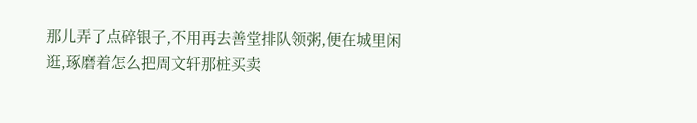那儿弄了点碎银子,不用再去善堂排队领粥,便在城里闲逛,琢磨着怎么把周文轩那桩买卖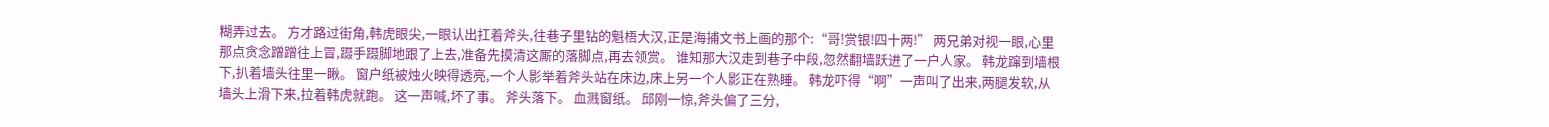糊弄过去。 方才路过街角,韩虎眼尖,一眼认出扛着斧头,往巷子里钻的魁梧大汉,正是海捕文书上画的那个:“哥!赏银!四十两!” 两兄弟对视一眼,心里那点贪念蹭蹭往上冒,蹑手蹑脚地跟了上去,准备先摸清这厮的落脚点,再去领赏。 谁知那大汉走到巷子中段,忽然翻墙跃进了一户人家。 韩龙蹿到墙根下,扒着墙头往里一瞅。 窗户纸被烛火映得透亮,一个人影举着斧头站在床边,床上另一个人影正在熟睡。 韩龙吓得“啊”一声叫了出来,两腿发软,从墙头上滑下来,拉着韩虎就跑。 这一声喊,坏了事。 斧头落下。 血溅窗纸。 邱刚一惊,斧头偏了三分,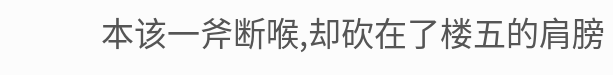本该一斧断喉,却砍在了楼五的肩膀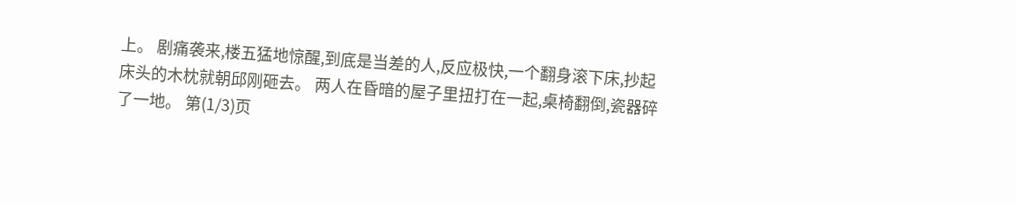上。 剧痛袭来,楼五猛地惊醒,到底是当差的人,反应极快,一个翻身滚下床,抄起床头的木枕就朝邱刚砸去。 两人在昏暗的屋子里扭打在一起,桌椅翻倒,瓷器碎了一地。 第(1/3)页